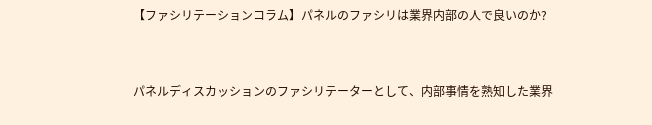【ファシリテーションコラム】パネルのファシリは業界内部の人で良いのか?


パネルディスカッションのファシリテーターとして、内部事情を熟知した業界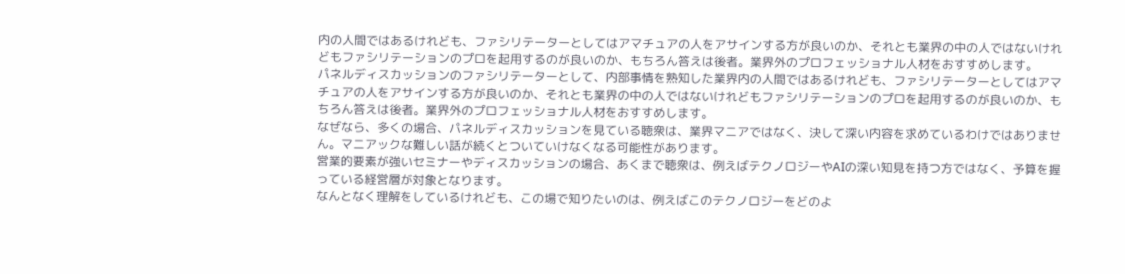内の人間ではあるけれども、ファシリテーターとしてはアマチュアの人をアサインする方が良いのか、それとも業界の中の人ではないけれどもファシリテーションのプロを起用するのが良いのか、もちろん答えは後者。業界外のプロフェッショナル人材をおすすめします。
パネルディスカッションのファシリテーターとして、内部事情を熟知した業界内の人間ではあるけれども、ファシリテーターとしてはアマチュアの人をアサインする方が良いのか、それとも業界の中の人ではないけれどもファシリテーションのプロを起用するのが良いのか、もちろん答えは後者。業界外のプロフェッショナル人材をおすすめします。
なぜなら、多くの場合、パネルディスカッションを見ている聴衆は、業界マニアではなく、決して深い内容を求めているわけではありません。マニアックな難しい話が続くとついていけなくなる可能性があります。
営業的要素が強いセミナーやディスカッションの場合、あくまで聴衆は、例えばテクノロジーやAIの深い知見を持つ方ではなく、予算を握っている経営層が対象となります。
なんとなく理解をしているけれども、この場で知りたいのは、例えばこのテクノロジーをどのよ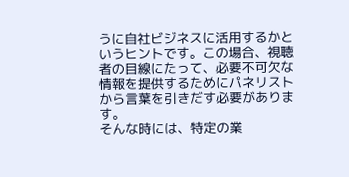うに自社ビジネスに活用するかというヒントです。この場合、視聴者の目線にたって、必要不可欠な情報を提供するためにパネリストから言葉を引きだす必要があります。
そんな時には、特定の業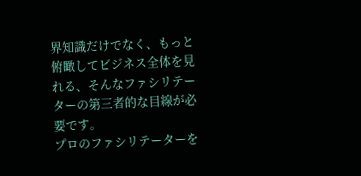界知識だけでなく、もっと俯瞰してビジネス全体を見れる、そんなファシリテーターの第三者的な目線が必要です。
プロのファシリテーターを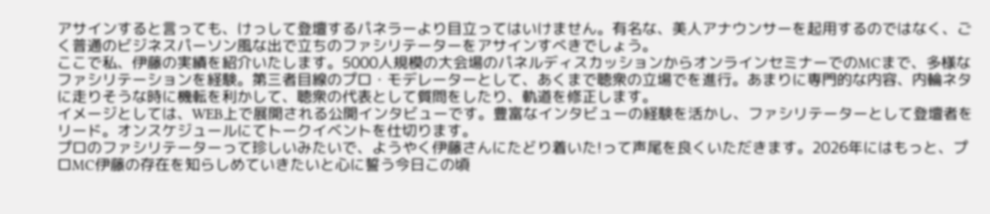アサインすると言っても、けっして登壇するパネラーより目立ってはいけません。有名な、美人アナウンサーを起用するのではなく、ごく普通のビジネスパーソン風な出で立ちのファシリテーターをアサインすべきでしょう。
ここで私、伊藤の実績を紹介いたします。5000人規模の大会場のパネルディスカッションからオンラインセミナーでのMCまで、多様なファシリテーションを経験。第三者目線のプロ・モデレーターとして、あくまで聴衆の立場でを進行。あまりに専門的な内容、内輪ネタに走りそうな時に機転を利かして、聴衆の代表として質問をしたり、軌道を修正します。
イメージとしては、WEB上で展開される公開インタビューです。豊富なインタビューの経験を活かし、ファシリテーターとして登壇者をリード。オンスケジュールにてトークイベントを仕切ります。
プロのファシリテーターって珍しいみたいで、ようやく伊藤さんにたどり着いた!って声尾を良くいただきます。2026年にはもっと、プロMC伊藤の存在を知らしめていきたいと心に誓う今日この頃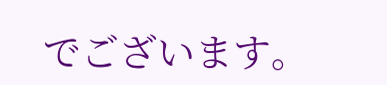でございます。